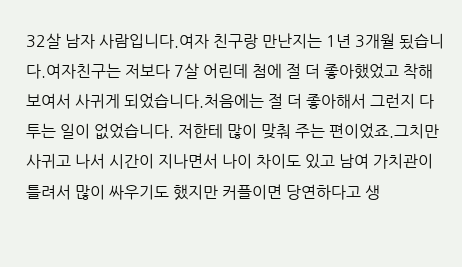32살 남자 사람입니다.여자 친구랑 만난지는 1년 3개월 됬습니다.여자친구는 저보다 7살 어린데 첨에 절 더 좋아했었고 착해 보여서 사귀게 되었습니다.처음에는 절 더 좋아해서 그런지 다투는 일이 없었습니다. 저한테 많이 맞춰 주는 편이었죠.그치만 사귀고 나서 시간이 지나면서 나이 차이도 있고 남여 가치관이 틀려서 많이 싸우기도 했지만 커플이면 당연하다고 생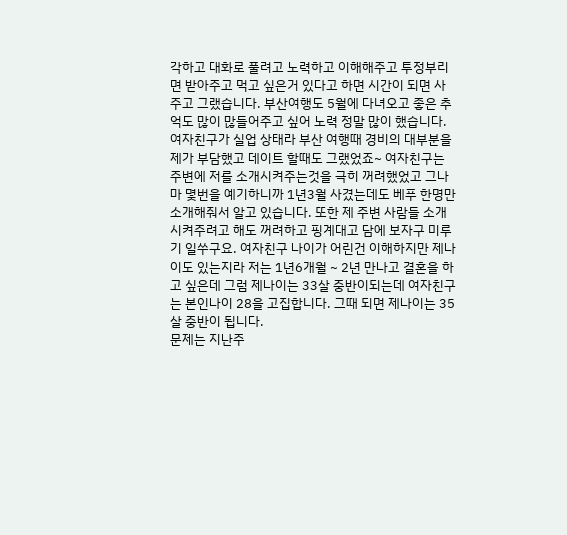각하고 대화로 풀려고 노력하고 이해해주고 투정부리면 받아주고 먹고 싶은거 있다고 하면 시간이 되면 사주고 그랬습니다. 부산여행도 5월에 다녀오고 좋은 추억도 많이 많들어주고 싶어 노력 정말 많이 했습니다. 여자친구가 실업 상태라 부산 여행때 경비의 대부분을 제가 부담했고 데이트 할때도 그랬었죠~ 여자친구는 주변에 저를 소개시켜주는것을 극히 꺼려했었고 그나마 몇번을 예기하니까 1년3월 사겼는데도 베푸 한명만 소개해줘서 알고 있습니다. 또한 제 주변 사람들 소개 시켜주려고 해도 꺼려하고 핑계대고 담에 보자구 미루기 일쑤구요. 여자친구 나이가 어린건 이해하지만 제나이도 있는지라 저는 1년6개월 ~ 2년 만나고 결혼을 하고 싶은데 그럼 제나이는 33살 중반이되는데 여자친구는 본인나이 28을 고집합니다. 그때 되면 제나이는 35살 중반이 됩니다.
문제는 지난주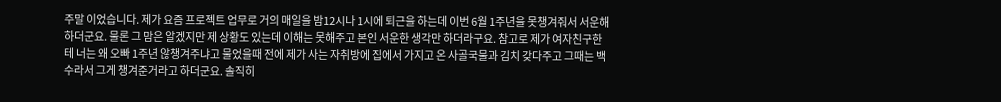주말 이었습니다. 제가 요즘 프로젝트 업무로 거의 매일을 밤12시나 1시에 퇴근을 하는데 이번 6월 1주년을 못챙겨줘서 서운해 하더군요. 물론 그 맘은 알겠지만 제 상황도 있는데 이해는 못해주고 본인 서운한 생각만 하더라구요. 참고로 제가 여자친구한테 너는 왜 오빠 1주년 않챙겨주냐고 물었을때 전에 제가 사는 자취방에 집에서 가지고 온 사골국물과 김치 갖다주고 그때는 백수라서 그게 챙겨준거라고 하더군요. 솔직히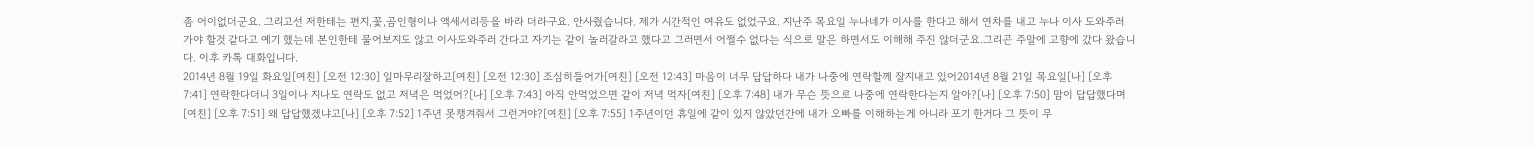좀 어이없더군요. 그리고선 저한테는 편지,꽃,곰인형이나 액세서리등을 바라 더라구요. 안사줬습니다. 제가 시간적인 여유도 없었구요. 지난주 목요일 누나네가 이사를 한다고 해서 연차를 내고 누나 이사 도와주러 가야 할것 같다고 예기 했는데 본인한테 물어보지도 않고 이사도와주러 간다고 자기는 같이 놀러갈라고 했다고 그러면서 어쩔수 없다는 식으로 말은 하면서도 이해해 주진 않더군요.그리곤 주말에 고향에 갔다 왔습니다. 이후 카톡 대화입니다.
2014년 8월 19일 화요일[여친] [오전 12:30] 일마무리잘하고[여친] [오전 12:30] 조심히들어가[여친] [오전 12:43] 마음이 너무 답답하다 내가 나중에 연락할께 잘지내고 있어2014년 8월 21일 목요일[나] [오후 7:41] 연락한다더니 3일이나 지나도 연락도 없고 저녁은 먹었어?[나] [오후 7:43] 아직 안먹었으면 같이 저녁 먹자[여친] [오후 7:48] 내가 무슨 뜻으로 나중에 연락한다는지 알아?[나] [오후 7:50] 맘이 답답했다며[여친] [오후 7:51] 왜 답답했겠냐고[나] [오후 7:52] 1주년 못챙겨줘서 그런거야?[여친] [오후 7:55] 1주년이던 휴일에 같이 있지 않았던간에 내가 오빠를 이해하는게 아니라 포기 한거다 그 뜻이 무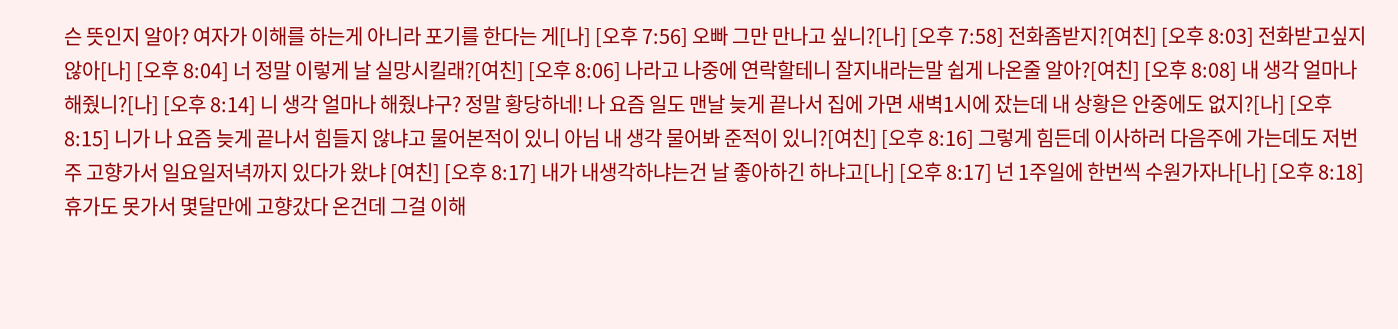슨 뜻인지 알아? 여자가 이해를 하는게 아니라 포기를 한다는 게[나] [오후 7:56] 오빠 그만 만나고 싶니?[나] [오후 7:58] 전화좀받지?[여친] [오후 8:03] 전화받고싶지않아[나] [오후 8:04] 너 정말 이렇게 날 실망시킬래?[여친] [오후 8:06] 나라고 나중에 연락할테니 잘지내라는말 쉽게 나온줄 알아?[여친] [오후 8:08] 내 생각 얼마나 해줬니?[나] [오후 8:14] 니 생각 얼마나 해줬냐구? 정말 황당하네! 나 요즘 일도 맨날 늦게 끝나서 집에 가면 새벽1시에 잤는데 내 상황은 안중에도 없지?[나] [오후 8:15] 니가 나 요즘 늦게 끝나서 힘들지 않냐고 물어본적이 있니 아님 내 생각 물어봐 준적이 있니?[여친] [오후 8:16] 그렇게 힘든데 이사하러 다음주에 가는데도 저번주 고향가서 일요일저녁까지 있다가 왔냐 [여친] [오후 8:17] 내가 내생각하냐는건 날 좋아하긴 하냐고[나] [오후 8:17] 넌 1주일에 한번씩 수원가자나[나] [오후 8:18] 휴가도 못가서 몇달만에 고향갔다 온건데 그걸 이해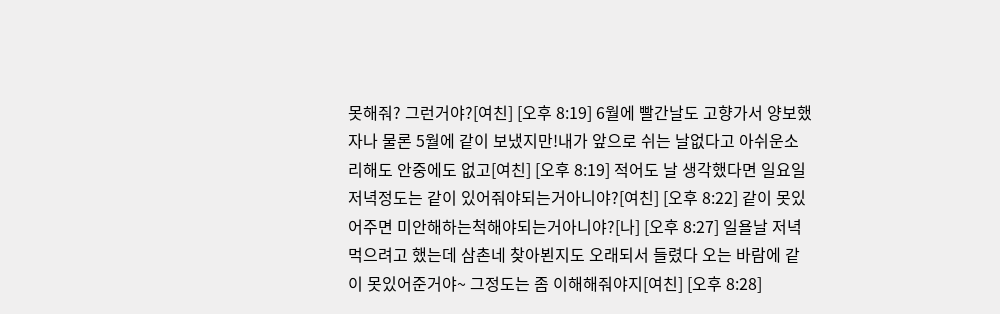못해줘? 그런거야?[여친] [오후 8:19] 6월에 빨간날도 고향가서 양보했자나 물론 5월에 같이 보냈지만!내가 앞으로 쉬는 날없다고 아쉬운소리해도 안중에도 없고[여친] [오후 8:19] 적어도 날 생각했다면 일요일 저녁정도는 같이 있어줘야되는거아니야?[여친] [오후 8:22] 같이 못있어주면 미안해하는척해야되는거아니야?[나] [오후 8:27] 일욜날 저녁 먹으려고 했는데 삼촌네 찾아뵌지도 오래되서 들렸다 오는 바람에 같이 못있어준거야~ 그정도는 좀 이해해줘야지[여친] [오후 8:28]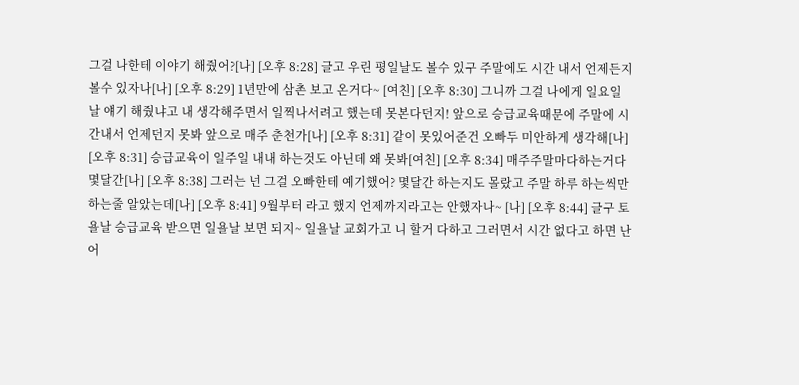그걸 나한테 이야기 해줬어?[나] [오후 8:28] 글고 우린 평일날도 볼수 있구 주말에도 시간 내서 언제든지 볼수 있자나[나] [오후 8:29] 1년만에 삼촌 보고 온거다~ [여친] [오후 8:30] 그니까 그걸 나에게 일요일날 얘기 해줬냐고 내 생각해주면서 일찍나서려고 했는데 못본다던지! 앞으로 승급교육때문에 주말에 시간내서 언제던지 못봐 앞으로 매주 춘천가[나] [오후 8:31] 같이 못있어준건 오빠두 미안하게 생각해[나] [오후 8:31] 승급교육이 일주일 내내 하는것도 아닌데 왜 못봐[여친] [오후 8:34] 매주주말마다하는거다 몇달간[나] [오후 8:38] 그러는 넌 그걸 오빠한테 예기했어? 몇달간 하는지도 몰랐고 주말 하루 하는씩만 하는줄 알았는데[나] [오후 8:41] 9월부터 라고 했지 언제까지라고는 안했자나~ [나] [오후 8:44] 글구 토욜날 승급교육 받으면 일욜날 보면 되지~ 일욜날 교회가고 니 할거 다하고 그러면서 시간 없다고 하면 난 어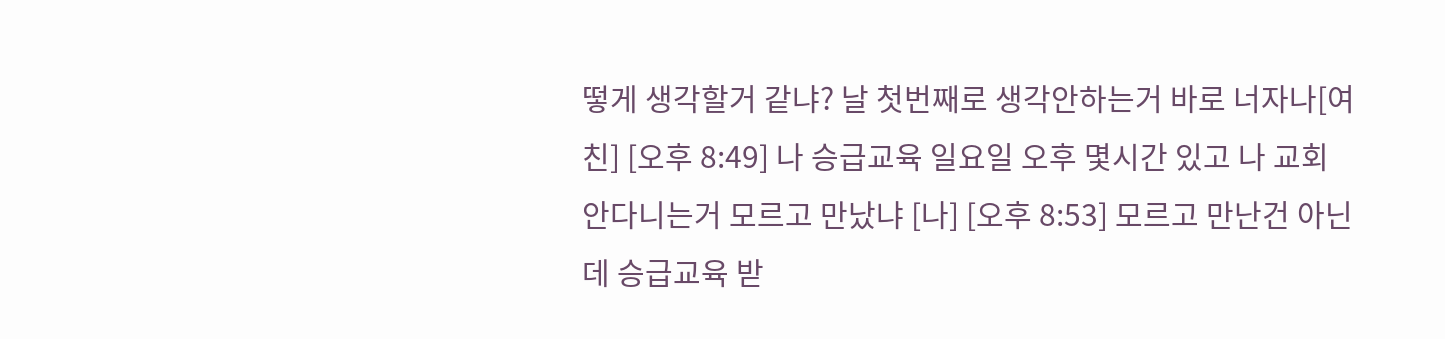떻게 생각할거 같냐? 날 첫번째로 생각안하는거 바로 너자나[여친] [오후 8:49] 나 승급교육 일요일 오후 몇시간 있고 나 교회안다니는거 모르고 만났냐 [나] [오후 8:53] 모르고 만난건 아닌데 승급교육 받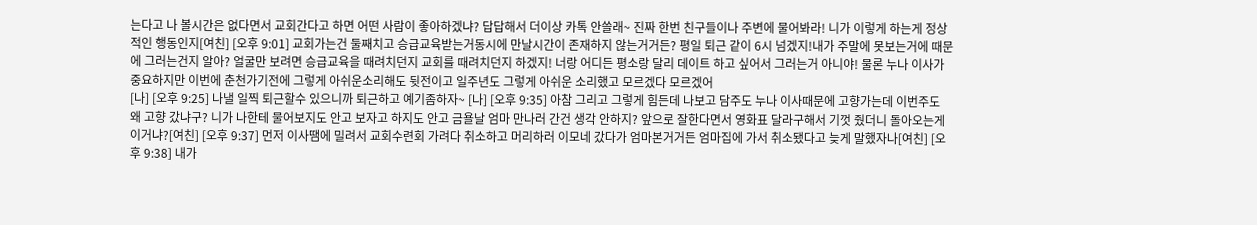는다고 나 볼시간은 없다면서 교회간다고 하면 어떤 사람이 좋아하겠냐? 답답해서 더이상 카톡 안쓸래~ 진짜 한번 친구들이나 주변에 물어봐라! 니가 이렇게 하는게 정상적인 행동인지[여친] [오후 9:01] 교회가는건 둘째치고 승급교육받는거동시에 만날시간이 존재하지 않는거거든? 평일 퇴근 같이 6시 넘겠지!내가 주말에 못보는거에 때문에 그러는건지 알아? 얼굴만 보려면 승급교육을 때려치던지 교회를 때려치던지 하겠지! 너랑 어디든 평소랑 달리 데이트 하고 싶어서 그러는거 아니야! 물론 누나 이사가 중요하지만 이번에 춘천가기전에 그렇게 아쉬운소리해도 뒷전이고 일주년도 그렇게 아쉬운 소리했고 모르겠다 모르겠어
[나] [오후 9:25] 나낼 일찍 퇴근할수 있으니까 퇴근하고 예기좀하자~ [나] [오후 9:35] 아참 그리고 그렇게 힘든데 나보고 담주도 누나 이사때문에 고향가는데 이번주도 왜 고향 갔냐구? 니가 나한테 물어보지도 안고 보자고 하지도 안고 금욜날 엄마 만나러 간건 생각 안하지? 앞으로 잘한다면서 영화표 달라구해서 기껏 줬더니 돌아오는게 이거냐?[여친] [오후 9:37] 먼저 이사땜에 밀려서 교회수련회 가려다 취소하고 머리하러 이모네 갔다가 엄마본거거든 엄마집에 가서 취소됐다고 늦게 말했자나[여친] [오후 9:38] 내가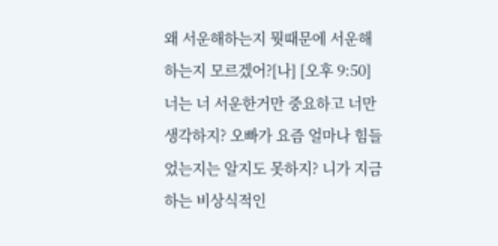왜 서운해하는지 뭣때문에 서운해하는지 모르겠어?[나] [오후 9:50] 너는 너 서운한거만 중요하고 너만 생각하지? 오빠가 요즘 얼마나 힘들었는지는 알지도 못하지? 니가 지금 하는 비상식적인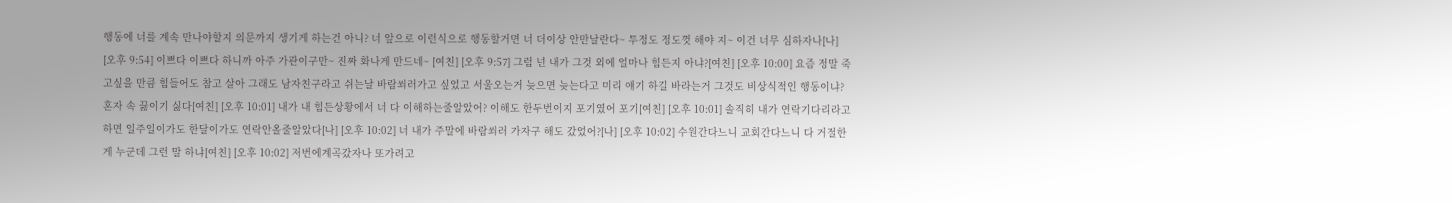행동에 너를 계속 만나야할지 의문까지 생기게 하는건 아니? 너 앞으로 이런식으로 행동할거면 너 더이상 안만날란다~ 투정도 정도껏 해야 지~ 이건 너무 심하자나[나] [오후 9:54] 이쁘다 이쁘다 하니까 아주 가관이구만~ 진짜 화나게 만드네~ [여친] [오후 9:57] 그럼 넌 내가 그것 외에 얼마나 힘든지 아냐?[여친] [오후 10:00] 요즘 정말 죽고싶을 만큼 힘들어도 참고 살아 그래도 남자친구라고 쉬는날 바람쐬러가고 싶었고 서울오는거 늦으면 늦는다고 미리 얘기 하길 바라는거 그것도 비상식적인 행동이냐? 혼자 속 끓이기 싫다[여친] [오후 10:01] 내가 내 힘든상황에서 너 다 이해하는줄알았어? 이해도 한두번이지 포기였어 포기[여친] [오후 10:01] 솔직히 내가 연락기다리라고 하면 일주일이가도 한달이가도 연락안올줄알았다[나] [오후 10:02] 너 내가 주말에 바람쐬러 가자구 해도 갔었어?[나] [오후 10:02] 수원간다느니 교회간다느니 다 거절한게 누군데 그런 말 하냐[여친] [오후 10:02] 저번에계곡갔자나 또가려고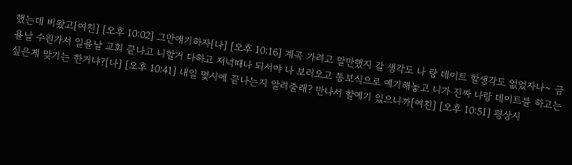했는데 비왔고[여친] [오후 10:02] 그만얘기하자[나] [오후 10:16] 계곡 가려고 말만했지 갈 생각도 나 랑 데이트 할생각도 없었자나~ 금욜날 수원가서 일욜날 교회 끝나고 니할거 다하고 저녁때나 되서야 나 보러오고 통보식으로 예기해놓고 니가 진짜 나랑 데이트를 하고는 싶은게 맞기는 한거냐?[나] [오후 10:41] 내일 몇시에 끝나는지 알려줄래? 만나서 할예기 있으니까[여친] [오후 10:51] 평상시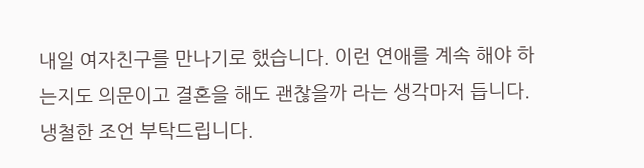내일 여자친구를 만나기로 했습니다. 이런 연애를 계속 해야 하는지도 의문이고 결혼을 해도 괜찮을까 라는 생각마저 듭니다.냉철한 조언 부탁드립니다.